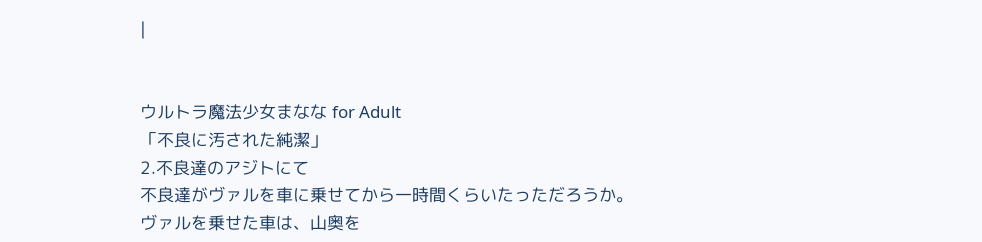|


ウルトラ魔法少女まなな for Adult
「不良に汚された純潔」
2.不良達のアジトにて
不良達がヴァルを車に乗せてから一時間くらいたっただろうか。
ヴァルを乗せた車は、山奥を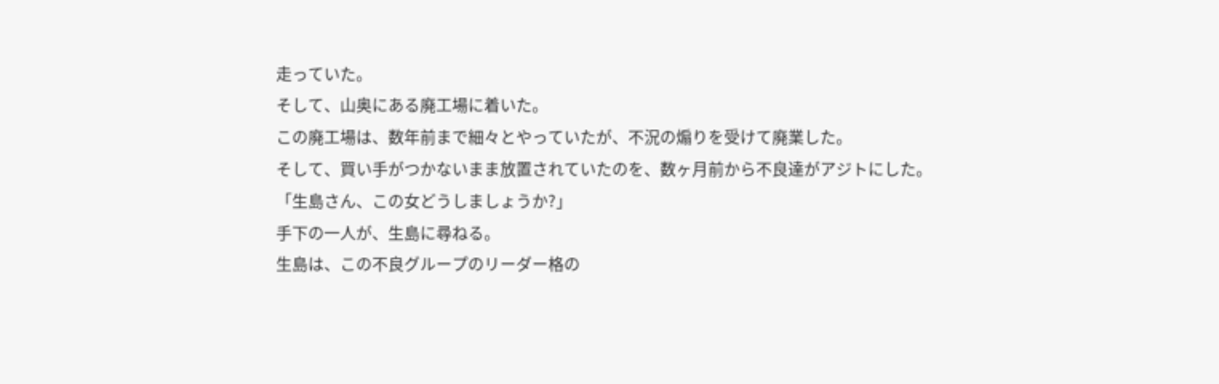走っていた。
そして、山奥にある廃工場に着いた。
この廃工場は、数年前まで細々とやっていたが、不況の煽りを受けて廃業した。
そして、買い手がつかないまま放置されていたのを、数ヶ月前から不良達がアジトにした。
「生島さん、この女どうしましょうか?」
手下の一人が、生島に尋ねる。
生島は、この不良グループのリーダー格の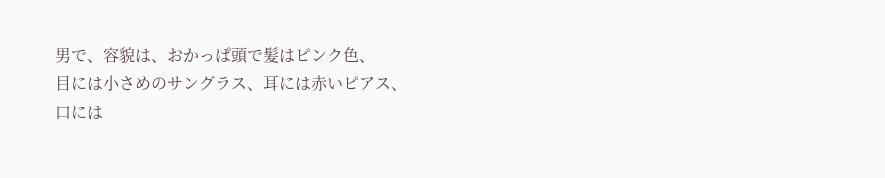男で、容貌は、おかっぱ頭で髪はピンク色、
目には小さめのサングラス、耳には赤いピアス、口には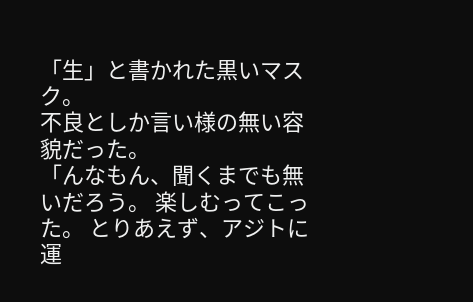「生」と書かれた黒いマスク。
不良としか言い様の無い容貌だった。
「んなもん、聞くまでも無いだろう。 楽しむってこった。 とりあえず、アジトに運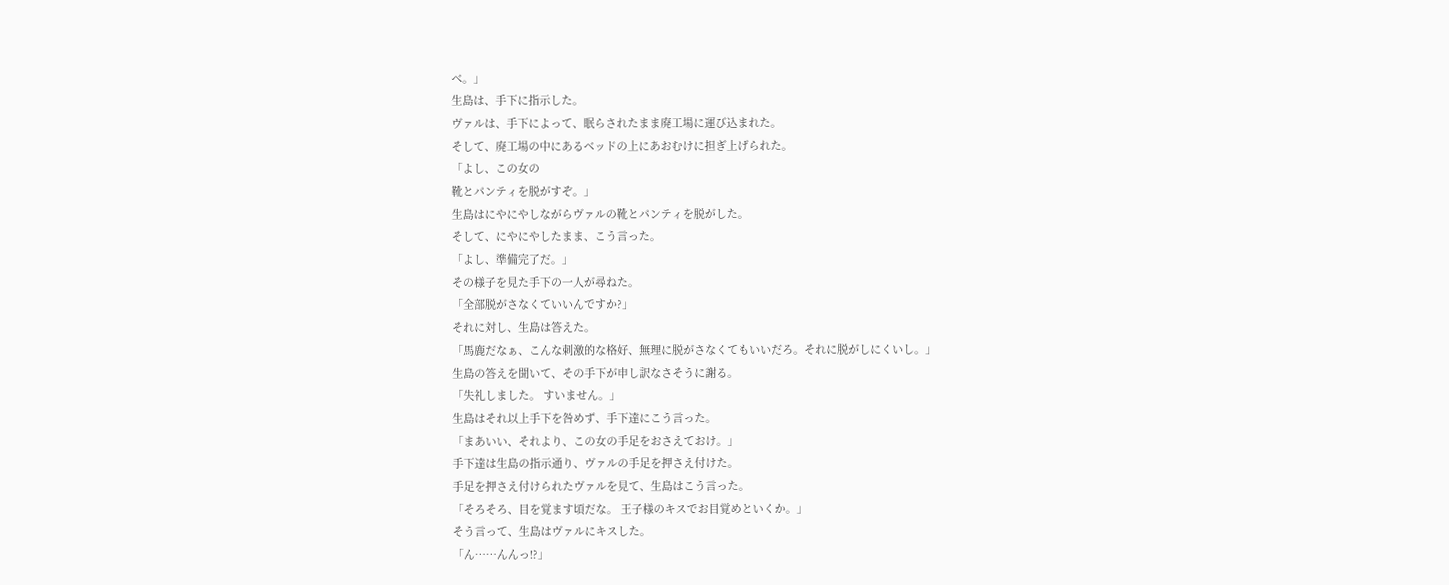べ。」
生島は、手下に指示した。
ヴァルは、手下によって、眠らされたまま廃工場に運び込まれた。
そして、廃工場の中にあるベッドの上にあおむけに担ぎ上げられた。
「よし、この女の
靴とパンティを脱がすぞ。」
生島はにやにやしながらヴァルの靴とパンティを脱がした。
そして、にやにやしたまま、こう言った。
「よし、準備完了だ。」
その様子を見た手下の一人が尋ねた。
「全部脱がさなくていいんですか?」
それに対し、生島は答えた。
「馬鹿だなぁ、こんな刺激的な格好、無理に脱がさなくてもいいだろ。それに脱がしにくいし。」
生島の答えを聞いて、その手下が申し訳なさそうに謝る。
「失礼しました。 すいません。」
生島はそれ以上手下を咎めず、手下達にこう言った。
「まあいい、それより、この女の手足をおさえておけ。」
手下達は生島の指示通り、ヴァルの手足を押さえ付けた。
手足を押さえ付けられたヴァルを見て、生島はこう言った。
「そろそろ、目を覚ます頃だな。 王子様のキスでお目覚めといくか。」
そう言って、生島はヴァルにキスした。
「ん……んんっ!?」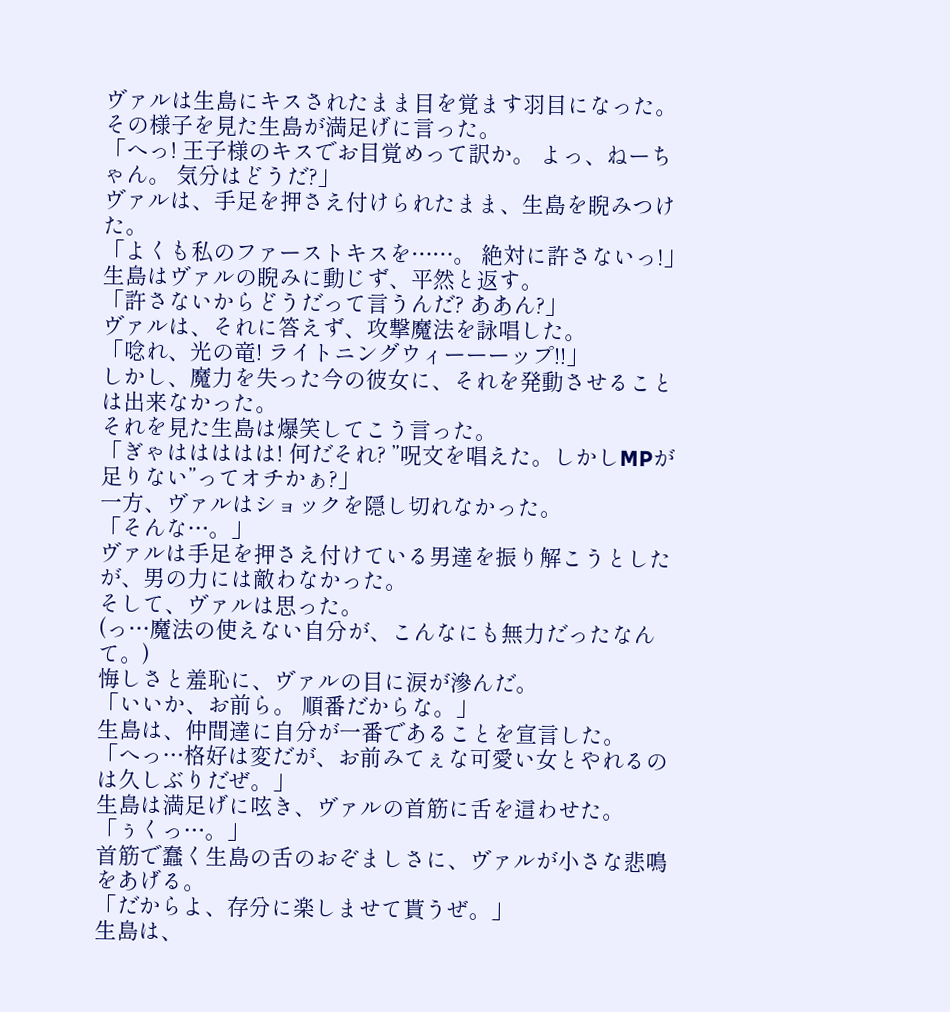ヴァルは生島にキスされたまま目を覚ます羽目になった。
その様子を見た生島が満足げに言った。
「へっ! 王子様のキスでお目覚めって訳か。 よっ、ねーちゃん。 気分はどうだ?」
ヴァルは、手足を押さえ付けられたまま、生島を睨みつけた。
「よくも私のファーストキスを……。 絶対に許さないっ!」
生島はヴァルの睨みに動じず、平然と返す。
「許さないからどうだって言うんだ? ああん?」
ヴァルは、それに答えず、攻撃魔法を詠唱した。
「唸れ、光の竜! ライトニングウィーーーップ!!」
しかし、魔力を失った今の彼女に、それを発動させることは出来なかった。
それを見た生島は爆笑してこう言った。
「ぎゃははははは! 何だそれ? ”呪文を唱えた。しかしMPが足りない”ってオチかぁ?」
一方、ヴァルはショックを隠し切れなかった。
「そんな…。」
ヴァルは手足を押さえ付けている男達を振り解こうとしたが、男の力には敵わなかった。
そして、ヴァルは思った。
(っ…魔法の使えない自分が、こんなにも無力だったなんて。)
悔しさと羞恥に、ヴァルの目に涙が滲んだ。
「いいか、お前ら。 順番だからな。」
生島は、仲間達に自分が一番であることを宣言した。
「へっ…格好は変だが、お前みてぇな可愛い女とやれるのは久しぶりだぜ。」
生島は満足げに呟き、ヴァルの首筋に舌を這わせた。
「ぅくっ…。」
首筋で蠢く生島の舌のおぞましさに、ヴァルが小さな悲鳴をあげる。
「だからよ、存分に楽しませて貰うぜ。」
生島は、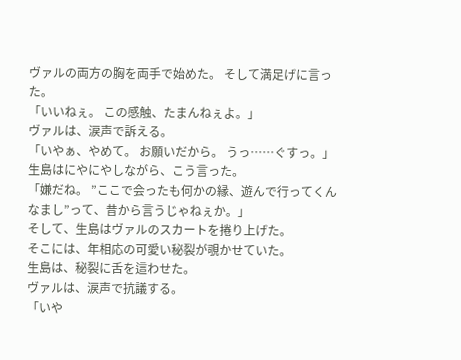ヴァルの両方の胸を両手で始めた。 そして満足げに言った。
「いいねぇ。 この感触、たまんねぇよ。」
ヴァルは、涙声で訴える。
「いやぁ、やめて。 お願いだから。 うっ……ぐすっ。」
生島はにやにやしながら、こう言った。
「嫌だね。 ”ここで会ったも何かの縁、遊んで行ってくんなまし”って、昔から言うじゃねぇか。」
そして、生島はヴァルのスカートを捲り上げた。
そこには、年相応の可愛い秘裂が覗かせていた。
生島は、秘裂に舌を這わせた。
ヴァルは、涙声で抗議する。
「いや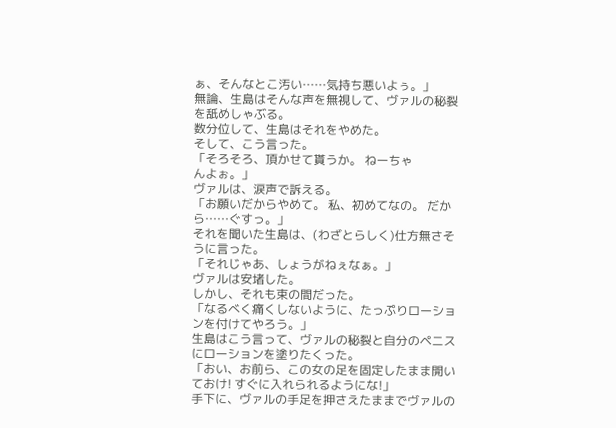ぁ、そんなとこ汚い……気持ち悪いよぅ。」
無論、生島はそんな声を無視して、ヴァルの秘裂を舐めしゃぶる。
数分位して、生島はそれをやめた。
そして、こう言った。
「そろそろ、頂かせて貰うか。 ねーちゃ
んよぉ。」
ヴァルは、涙声で訴える。
「お願いだからやめて。 私、初めてなの。 だから……ぐすっ。」
それを聞いた生島は、(わざとらしく)仕方無さそうに言った。
「それじゃあ、しょうがねぇなぁ。」
ヴァルは安堵した。
しかし、それも束の間だった。
「なるべく痛くしないように、たっぷりローションを付けてやろう。」
生島はこう言って、ヴァルの秘裂と自分のペニスにローションを塗りたくった。
「おい、お前ら、この女の足を固定したまま開いておけ! すぐに入れられるようにな!」
手下に、ヴァルの手足を押さえたままでヴァルの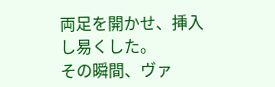両足を開かせ、挿入し易くした。
その瞬間、ヴァ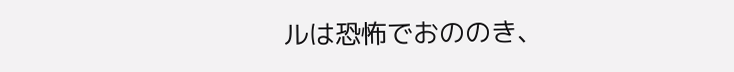ルは恐怖でおののき、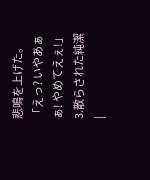悲鳴を上げた。
「えっ? いやあぁぁ! やめてえぇ!」
3.散らされた純潔
|